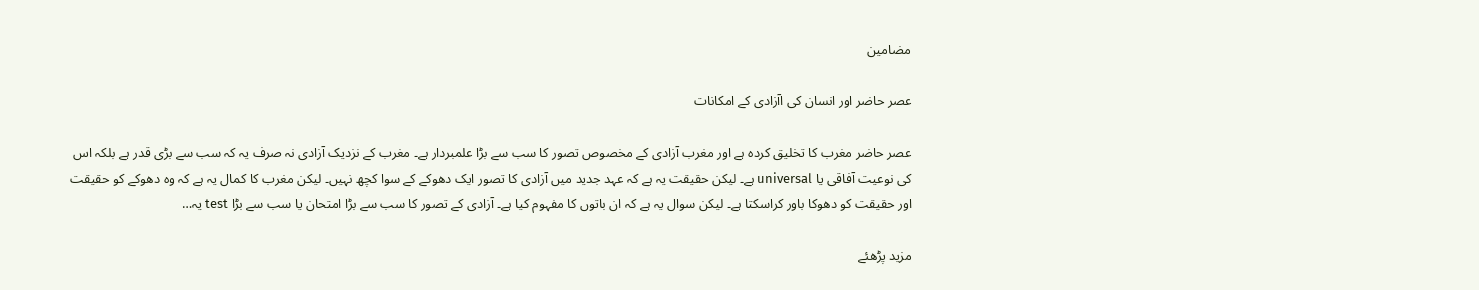مضامین

عصر حاضر اور انسان کی اآزادی کے امکانات

عصر حاضر مغرب کا تخلیق کردہ ہے اور مغرب آزادی کے مخصوص تصور کا سب سے بڑا علمبردار ہے۔ مغرب کے نزدیک آزادی نہ صرف یہ کہ سب سے بڑی قدر ہے بلکہ اس کی نوعیت آفاقی یا universal ہے۔ لیکن حقیقت یہ ہے کہ عہد جدید میں آزادی کا تصور ایک دھوکے کے سوا کچھ نہیں۔ لیکن مغرب کا کمال یہ ہے کہ وہ دھوکے کو حقیقت اور حقیقت کو دھوکا باور کراسکتا ہے۔ لیکن سوال یہ ہے کہ ان باتوں کا مفہوم کیا ہے۔ آزادی کے تصور کا سب سے بڑا امتحان یا سب سے بڑا test یہ…

مزید پڑھئے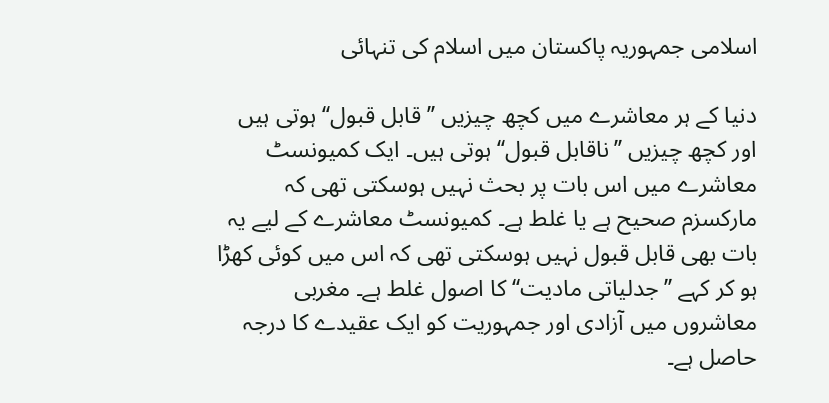اسلامی جمہوریہ پاکستان میں اسلام کی تنہائی

دنیا کے ہر معاشرے میں کچھ چیزیں ’’قابل قبول‘‘ ہوتی ہیں اور کچھ چیزیں ’’ناقابل قبول‘‘ ہوتی ہیں۔ ایک کمیونسٹ معاشرے میں اس بات پر بحث نہیں ہوسکتی تھی کہ مارکسزم صحیح ہے یا غلط ہے۔ کمیونسٹ معاشرے کے لیے یہ بات بھی قابل قبول نہیں ہوسکتی تھی کہ اس میں کوئی کھڑا ہو کر کہے ’’جدلیاتی مادیت‘‘ کا اصول غلط ہے۔ مغربی معاشروں میں آزادی اور جمہوریت کو ایک عقیدے کا درجہ حاصل ہے۔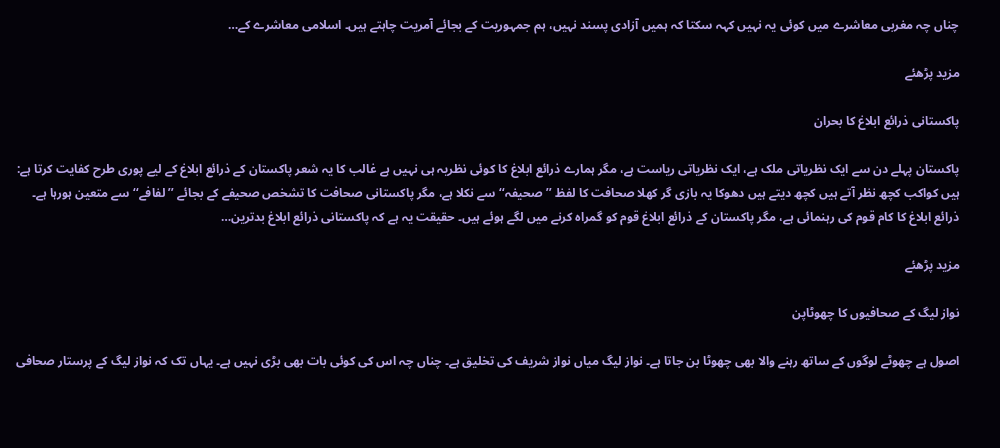چناں چہ مغربی معاشرے میں کوئی یہ نہیں کہہ سکتا کہ ہمیں آزادی پسند نہیں، ہم جمہوریت کے بجائے آمریت چاہتے ہیں۔ اسلامی معاشرے کے…

مزید پڑھئے

پاکستانی ذرائع ابلاغ کا بحران

پاکستان پہلے دن سے ایک نظریاتی ملک ہے، ایک نظریاتی ریاست ہے، مگر ہمارے ذرائع ابلاغ کا کوئی نظریہ ہی نہیں ہے غالب کا یہ شعر پاکستان کے ذرائع ابلاغ کے لیے پوری طرح کفایت کرتا ہے: ہیں کواکب کچھ نظر آتے ہیں کچھ دیتے ہیں دھوکا یہ بازی گر کھلا صحافت کا لفظ ’’صحیفہ‘‘ سے نکلا ہے، مگر پاکستانی صحافت کا تشخص صحیفے کے بجائے ’’لفافے‘‘ سے متعین ہورہا ہے۔ ذرائع ابلاغ کا کام قوم کی رہنمائی ہے، مگر پاکستان کے ذرائع ابلاغ قوم کو گمراہ کرنے میں لگے ہوئے ہیں۔ حقیقت یہ ہے کہ پاکستانی ذرائع ابلاغ بدترین…

مزید پڑھئے

نواز لیگ کے صحافیوں کا چھوٹاپن

اصول ہے چھوٹے لوگوں کے ساتھ رہنے والا بھی چھوٹا بن جاتا ہے۔ نواز لیگ میاں نواز شریف کی تخلیق ہے۔ چناں چہ اس کی کوئی بات بھی بڑی نہیں ہے۔ یہاں تک کہ نواز لیگ کے پرستار صحافی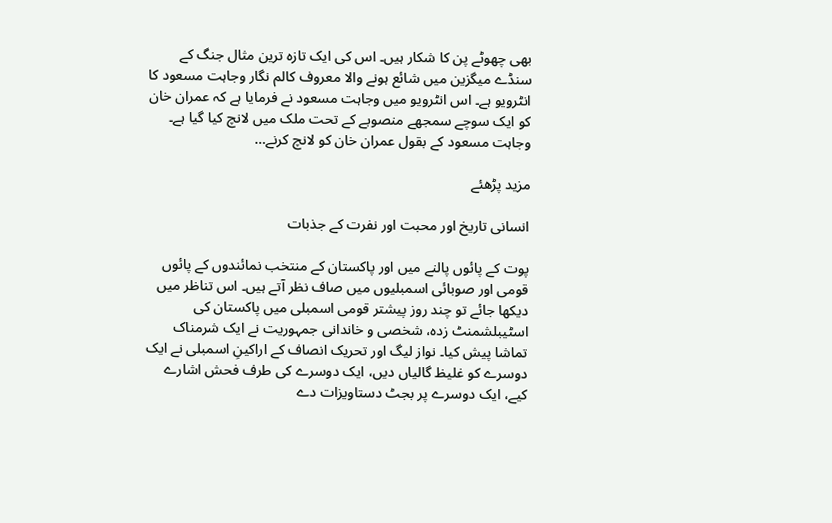بھی چھوٹے پن کا شکار ہیں۔ اس کی ایک تازہ ترین مثال جنگ کے سنڈے میگزین میں شائع ہونے والا معروف کالم نگار وجاہت مسعود کا انٹرویو ہے۔ اس انٹرویو میں وجاہت مسعود نے فرمایا ہے کہ عمران خان کو ایک سوچے سمجھے منصوبے کے تحت ملک میں لانچ کیا گیا ہے۔ وجاہت مسعود کے بقول عمران خان کو لانچ کرنے…

مزید پڑھئے

انسانی تاریخ اور محبت اور نفرت کے جذبات

پوت کے پائوں پالنے میں اور پاکستان کے منتخب نمائندوں کے پائوں قومی اور صوبائی اسمبلیوں میں صاف نظر آتے ہیں۔ اس تناظر میں دیکھا جائے تو چند روز پیشتر قومی اسمبلی میں پاکستان کی اسٹیبلشمنٹ زدہ، شخصی و خاندانی جمہوریت نے ایک شرمناک تماشا پیش کیا۔ نواز لیگ اور تحریک انصاف کے اراکینِ اسمبلی نے ایک دوسرے کو غلیظ گالیاں دیں، ایک دوسرے کی طرف فحش اشارے کیے، ایک دوسرے پر بجٹ دستاویزات دے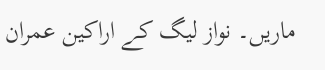ماریں۔ نواز لیگ کے اراکین عمران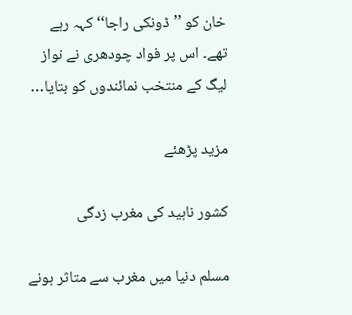خان کو ’’ڈونکی راجا‘‘ کہہ رہے تھے۔ اس پر فواد چودھری نے نواز لیگ کے منتخب نمائندوں کو بتایا…

مزید پڑھئے

کشور ناہید کی مغرب زدگی

مسلم دنیا میں مغرب سے متاثر ہونے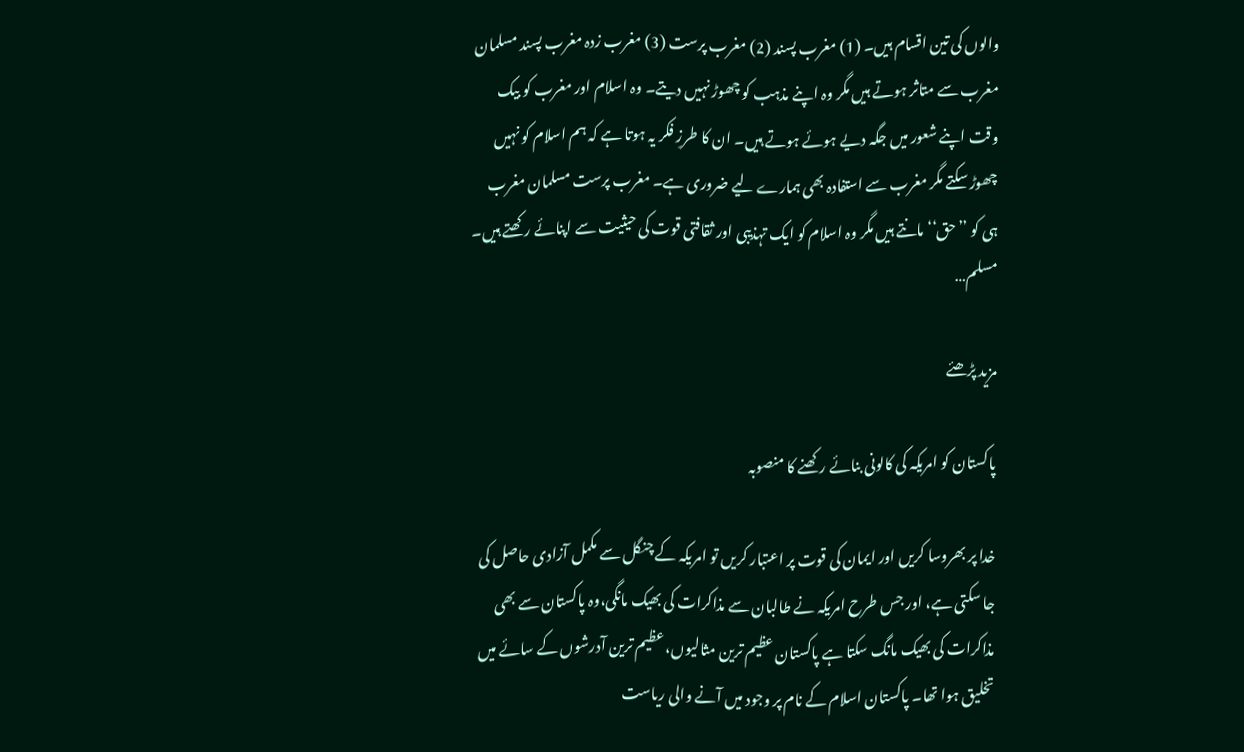والوں کی تین اقسام ہیں۔ (1) مغرب پسند (2) مغرب پرست (3) مغرب زدہ مغرب پسند مسلمان مغرب سے متاثر ہوتے ہیں مگر وہ اپنے مذہب کو چھوڑ نہیں دیتے۔ وہ اسلام اور مغرب کو بیک وقت اپنے شعور میں جگہ دیے ہوئے ہوتے ہیں۔ ان کا طرزِ فکر یہ ہوتا ہے کہ ہم اسلام کو نہیں چھوڑ سکتے مگر مغرب سے استفادہ بھی ہمارے لیے ضروری ہے۔ مغرب پرست مسلمان مغرب ہی کو ’’حق‘‘ مانتے ہیں مگر وہ اسلام کو ایک تہذیبی اور ثقافتی قوت کی حیثیت سے اپنائے رکھتے ہیں۔ مسلم…

مزید پڑھئے

پاکستان کو امریکہ کی کالونی بنائے رکھنے کا منصوبہ

خدا پر بھروسا کریں اور ایمان کی قوت پر اعتبار کریں تو امریکہ کے چنگل سے مکمل آزادی حاصل کی جا سکتی ہے، اور جس طرح امریکہ نے طالبان سے مذاکرات کی بھیک مانگی،وہ پاکستان سے بھی مذاکرات کی بھیک مانگ سکتا ہے پاکستان عظیم ترین مثالیوں، عظیم ترین آدرشوں کے سائے میں تخلیق ہوا تھا۔ پاکستان اسلام کے نام پر وجود میں آنے والی ریاست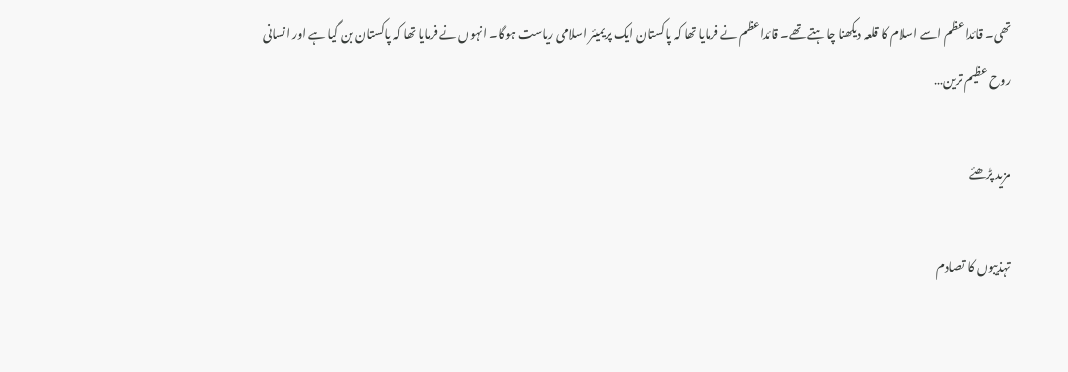تھی۔ قائداعظم اسے اسلام کا قلعہ دیکھنا چاہتے تھے۔ قائداعظم نے فرمایا تھا کہ پاکستان ایک پریمیئر اسلامی ریاست ہوگا۔ انہوں نے فرمایا تھا کہ پاکستان بن گیا ہے اور انسانی روح عظیم ترین…

مزید پڑھئے

تہذیبوں کا تصادم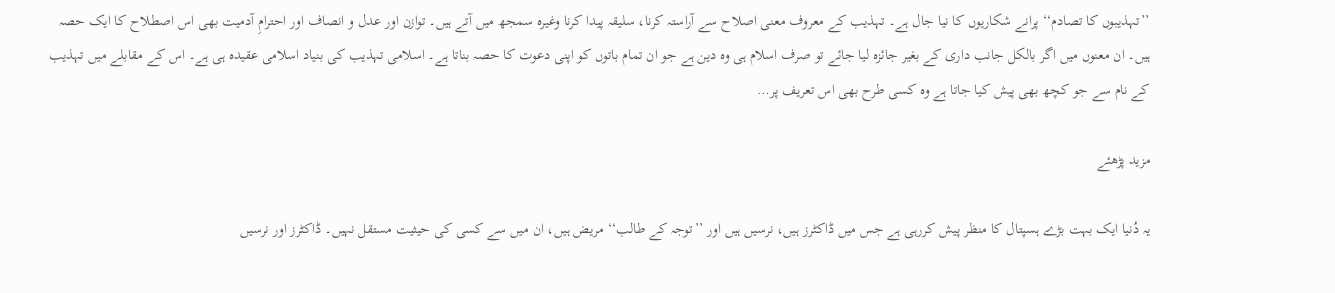’’تہذیبوں کا تصادم‘‘ پرانے شکاریوں کا نیا جال ہے۔ تہذیب کے معروف معنی اصلاح سے آراستہ کرنا، سلیقہ پیدا کرنا وغیرہ سمجھ میں آتے ہیں۔ توازن اور عدل و انصاف اور احترامِ آدمیت بھی اس اصطلاح کا ایک حصہ ہیں۔ ان معنوں میں اگر بالکل جانب داری کے بغیر جائزہ لیا جائے تو صرف اسلام ہی وہ دین ہے جو ان تمام باتوں کو اپنی دعوت کا حصہ بناتا ہے۔ اسلامی تہذیب کی بنیاد اسلامی عقیدہ ہی ہے۔ اس کے مقابلے میں تہذیب کے نام سے جو کچھ بھی پیش کیا جاتا ہے وہ کسی طرح بھی اس تعریف پر…

مزید پڑھئے

یہ دُنیا ایک بہت بڑے ہسپتال کا منظر پیش کررہی ہے جس میں ڈاکٹرز ہیں، نرسیں ہیں اور ’’توجہ کے طالب‘‘ مریض ہیں، ان میں سے کسی کی حیثیت مستقل نہیں۔ ڈاکٹرز اور نرسیں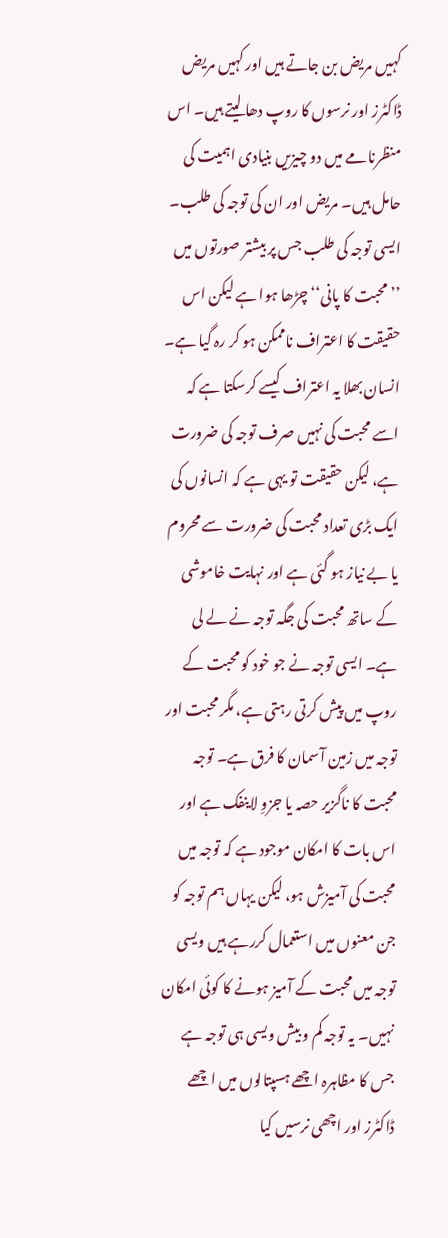کہیں مریض بن جاتے ہیں اور کہیں مریض ڈاکٹرز اور نرسوں کا روپ دھا لیتے ہیں۔ اس منظرنامے میں دو چیزیں بنیادی اہمیت کی حامل ہیں۔ مریض اور ان کی توجہ کی طلب۔ ایسی توجہ کی طلب جس پر بیشتر صورتوں میں ’’محبت کا پانی‘‘ چڑھا ہوا ہے لیکن اس حقیقت کا اعتراف ناممکن ہو کر رہ گیا ہے۔ انسان بھلا یہ اعتراف کیسے کرسکتا ہے کہ اسے محبت کی نہیں صرف توجہ کی ضرورت ہے، لیکن حقیقت تو یہی ہے کہ انسانوں کی ایک بڑی تعداد محبت کی ضرورت سے محروم یا بے نیاز ہو گئی ہے اور نہایت خاموشی کے ساتھ محبت کی جگہ توجہ نے لے لی ہے۔ ایسی توجہ نے جو خود کو محبت کے روپ میں پیش کرتی رہتی ہے، مگر محبت اور توجہ میں زمین آسمان کا فرق ہے۔ توجہ محبت کا ناگزیر حصہ یا جزوِ لاینفک ہے اور اس بات کا امکان موجود ہے کہ توجہ میں محبت کی آمیزش ہو، لیکن یہاں ہم توجہ کو جن معنوں میں استعمال کررہے ہیں ویسی توجہ میں محبت کے آمیز ہونے کا کوئی امکان نہیں۔ یہ توجہ کم و بیش ویسی ہی توجہ ہے جس کا مظاہرہ اچھے ہسپتالوں میں اچھے ڈاکٹرز اور اچھی نرسیں کیا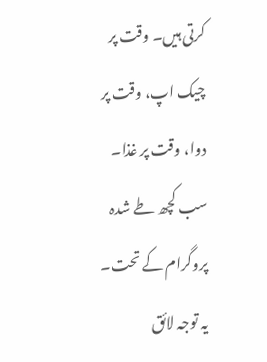کرتی ہیں۔ وقت پر چیک اپ، وقت پر دوا، وقت پر غذا۔ سب کچھ طے شدہ پروگرام کے تحت۔ یہ توجہ لائق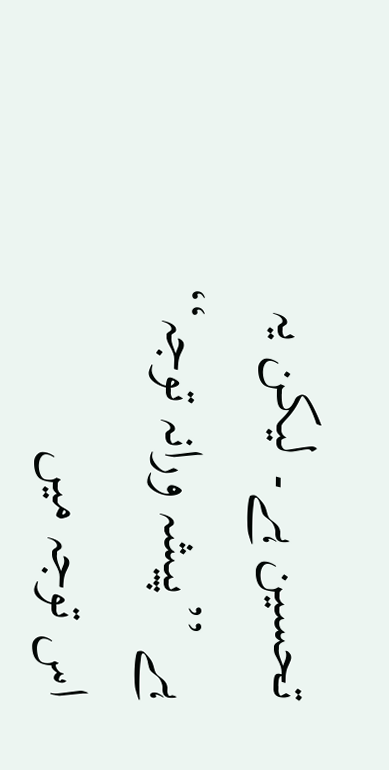تحسین ہے۔ لیکن یہ ہے ’’پیشہ ورانہ توجہ‘‘ اس توجہ میں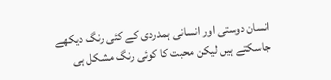انسان دوستی اور انسانی ہمدردی کے کئی رنگ دیکھے جاسکتے ہیں لیکن محبت کا کوئی رنگ مشکل ہی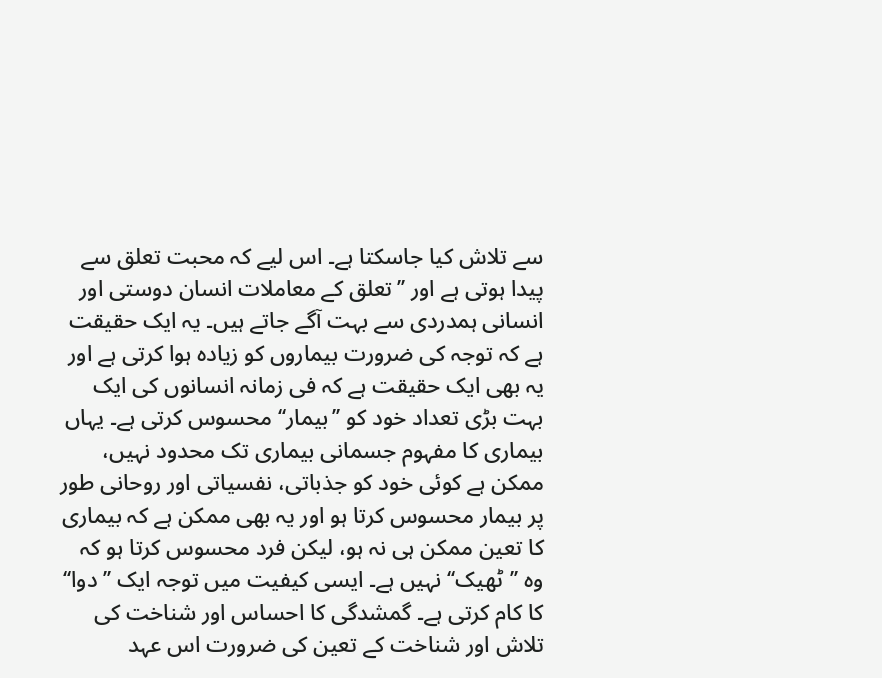سے تلاش کیا جاسکتا ہے۔ اس لیے کہ محبت تعلق سے پیدا ہوتی ہے اور ’’تعلق کے معاملات انسان دوستی اور انسانی ہمدردی سے بہت آگے جاتے ہیں۔ یہ ایک حقیقت ہے کہ توجہ کی ضرورت بیماروں کو زیادہ ہوا کرتی ہے اور یہ بھی ایک حقیقت ہے کہ فی زمانہ انسانوں کی ایک بہت بڑی تعداد خود کو ’’بیمار‘‘ محسوس کرتی ہے۔ یہاں بیماری کا مفہوم جسمانی بیماری تک محدود نہیں، ممکن ہے کوئی خود کو جذباتی، نفسیاتی اور روحانی طور پر بیمار محسوس کرتا ہو اور یہ بھی ممکن ہے کہ بیماری کا تعین ممکن ہی نہ ہو، لیکن فرد محسوس کرتا ہو کہ وہ ’’ٹھیک‘‘ نہیں ہے۔ ایسی کیفیت میں توجہ ایک ’’دوا‘‘ کا کام کرتی ہے۔ گمشدگی کا احساس اور شناخت کی تلاش اور شناخت کے تعین کی ضرورت اس عہد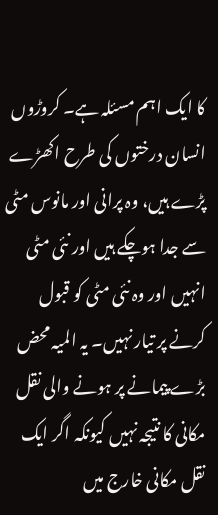کا ایک اہم مسئلہ ہے۔ کروڑوں انسان درختوں کی طرح اکھڑے پڑے ہیں، وہ پرانی اور مانوس مٹی سے جدا ہوچکے ہیں اور نئی مٹی انہیں اور وہ نئی مٹی کو قبول کرنے پر تیار نہیں۔ یہ المیہ محض بڑے پیمانے پر ہونے والی نقل مکانی کا نتیجہ نہیں کیونکہ اگر ایک نقل مکانی خارج میں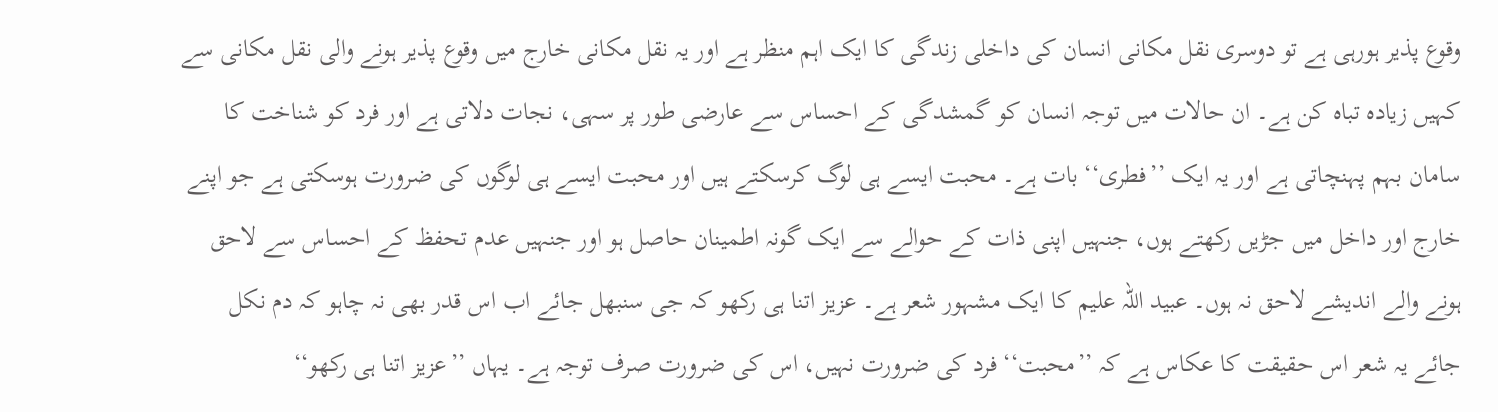وقوع پذیر ہورہی ہے تو دوسری نقل مکانی انسان کی داخلی زندگی کا ایک اہم منظر ہے اور یہ نقل مکانی خارج میں وقوع پذیر ہونے والی نقل مکانی سے کہیں زیادہ تباہ کن ہے۔ ان حالات میں توجہ انسان کو گمشدگی کے احساس سے عارضی طور پر سہی، نجات دلاتی ہے اور فرد کو شناخت کا سامان بہم پہنچاتی ہے اور یہ ایک ’’فطری‘‘ بات ہے۔ محبت ایسے ہی لوگ کرسکتے ہیں اور محبت ایسے ہی لوگوں کی ضرورت ہوسکتی ہے جو اپنے خارج اور داخل میں جڑیں رکھتے ہوں، جنہیں اپنی ذات کے حوالے سے ایک گونہ اطمینان حاصل ہو اور جنہیں عدم تحفظ کے احساس سے لاحق ہونے والے اندیشے لاحق نہ ہوں۔ عبید اللہ علیم کا ایک مشہور شعر ہے۔ عزیز اتنا ہی رکھو کہ جی سنبھل جائے اب اس قدر بھی نہ چاہو کہ دم نکل جائے یہ شعر اس حقیقت کا عکاس ہے کہ ’’محبت‘‘ فرد کی ضرورت نہیں، اس کی ضرورت صرف توجہ ہے۔ یہاں ’’عزیز اتنا ہی رکھو‘‘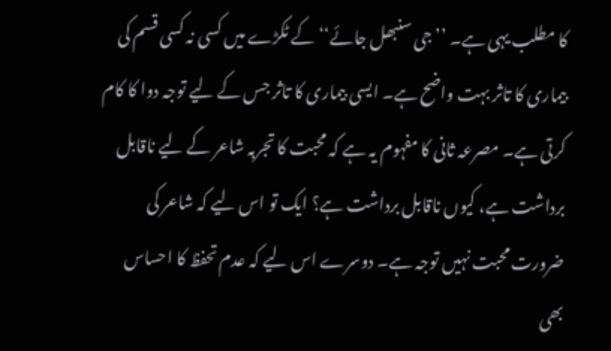کا مطلب یہی ہے۔ ’’جی سنبھل جائے‘‘ کے ٹکڑے میں کسی نہ کسی قسم کی بیماری کا تاثر بہت واضح ہے۔ ایسی بیماری کا تاثر جس کے لیے توجہ دوا کا کام کرتی ہے۔ مصرعہ ثانی کا مفہوم یہ ہے کہ محبت کا تجربہ شاعر کے لیے ناقابل برداشت ہے، کیوں ناقابل برداشت ہے؟ ایک تو اس لیے کہ شاعر کی ضرورت محبت نہیں توجہ ہے۔ دوسرے اس لیے کہ عدم تحفظ کا احساس بھی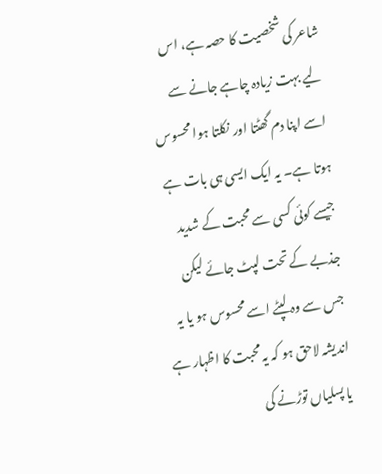شاعر کی شخصیت کا حصہ ہے، اس لیے بہت زیادہ چاہے جانے سے اسے اپنا دم گھٹتا اور نکلتا ہوا محسوس ہوتا ہے۔ یہ ایک ایسی ہی بات ہے جیسے کوئی کسی سے محبت کے شدید جذبے کے تحت لپٹ جائے لیکن جس سے وہ لپٹے اسے محسوس ہو یا یہ اندیشہ لاحق ہو کہ یہ محبت کا اظہار ہے یا پسلیاں توڑنے کی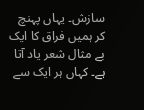سازش۔ یہاں پہنچ کر ہمیں فراق کا ایک بے مثال شعر یاد آتا ہے۔ کہاں ہر ایک سے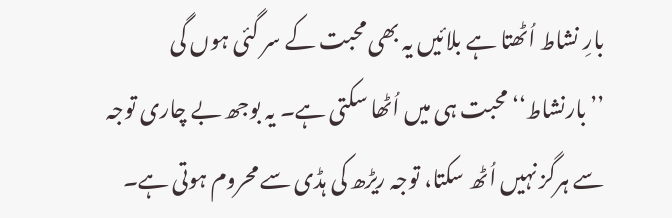بارِ نشاط اُٹھتا ہے بلائیں یہ بھی محبت کے سر گئی ہوں گی ’’بارنشاط‘‘ محبت ہی میں اُٹھا سکتی ہے۔ یہ بوجھ بے چاری توجہ سے ہرگز نہیں اُٹھ سکتا، توجہ ریڑھ کی ہڈی سے محروم ہوتی ہے۔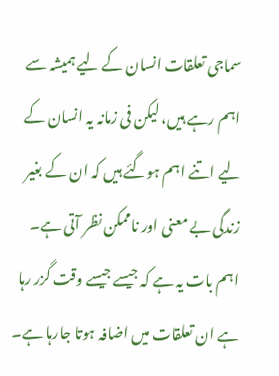سماجی تعلقات انسان کے لیے ہمیشہ سے اہم رہے ہیں، لیکن فی زمانہ یہ انسان کے لیے اتنے اہم ہوگئے ہیں کہ ان کے بغیر زندگی بے معنی اور ناممکن نظر آتی ہے۔ اہم بات یہ ہے کہ جیسے جیسے وقت گزر رہا ہے ان تعلقات میں اضافہ ہوتا جارہا ہے۔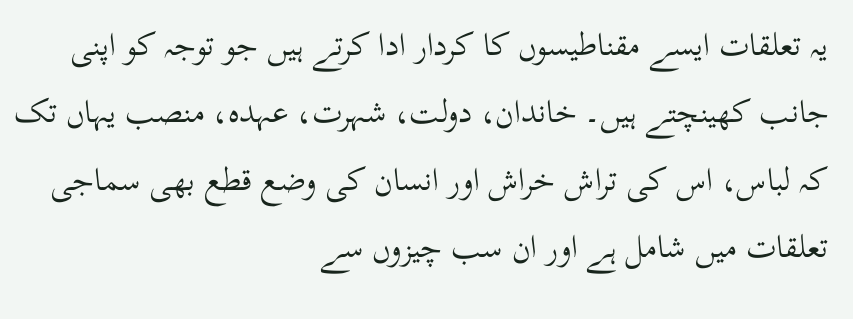یہ تعلقات ایسے مقناطیسوں کا کردار ادا کرتے ہیں جو توجہ کو اپنی جانب کھینچتے ہیں۔ خاندان، دولت، شہرت، عہدہ، منصب یہاں تک کہ لباس، اس کی تراش خراش اور انسان کی وضع قطع بھی سماجی تعلقات میں شامل ہے اور ان سب چیزوں سے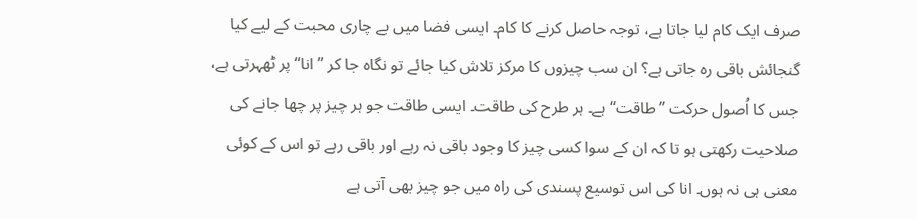صرف ایک کام لیا جاتا ہے، توجہ حاصل کرنے کا کام۔ ایسی فضا میں بے چاری محبت کے لیے کیا گنجائش باقی رہ جاتی ہے؟ ان سب چیزوں کا مرکز تلاش کیا جائے تو نگاہ جا کر ’’انا‘‘ پر ٹھہرتی ہے، جس کا اُصول حرکت ’’طاقت‘‘ ہے۔ ہر طرح کی طاقت۔ ایسی طاقت جو ہر چیز پر چھا جانے کی صلاحیت رکھتی ہو تا کہ ان کے سوا کسی چیز کا وجود باقی نہ رہے اور باقی رہے تو اس کے کوئی معنی ہی نہ ہوں۔ انا کی اس توسیع پسندی کی راہ میں جو چیز بھی آتی ہے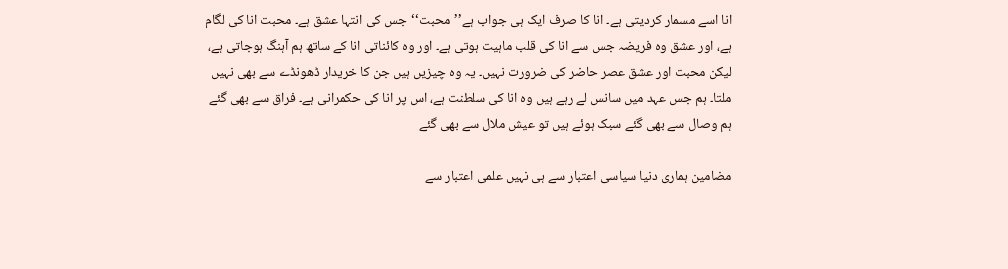انا اسے مسمار کردیتی ہے۔ انا کا صرف ایک ہی جواب ہے’’محبت‘‘جس کی انتہا عشق ہے۔ محبت انا کی لگام ہے، اور عشق وہ فریضہ جس سے انا کی قلب ماہیت ہوتی ہے۔ اور وہ کائناتی انا کے ساتھ ہم آہنگ ہوجاتی ہے، لیکن محبت اور عشق عصر حاضر کی ضرورت نہیں۔ یہ وہ چیزیں ہیں جن کا خریدار ڈھونڈے سے بھی نہیں ملتا۔ ہم جس عہد میں سانس لے رہے ہیں وہ انا کی سلطنت ہے، اس پر انا کی حکمرانی ہے۔ فراق سے بھی گئے ہم وصال سے بھی گئے سبک ہوئے ہیں تو عیش ملال سے بھی گئے

مضامین ہماری دنیا سیاسی اعتبار سے ہی نہیں علمی اعتبار سے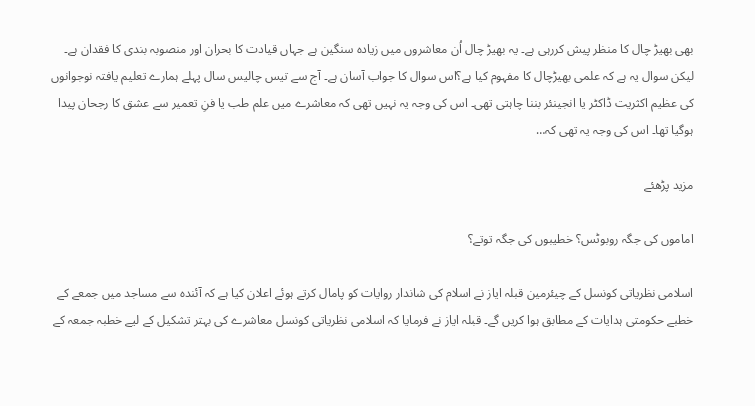بھی بھیڑ چال کا منظر پیش کررہی ہے۔ یہ بھیڑ چال اُن معاشروں میں زیادہ سنگین ہے جہاں قیادت کا بحران اور منصوبہ بندی کا فقدان ہے۔ لیکن سوال یہ ہے کہ علمی بھیڑچال کا مفہوم کیا ہے؟اس سوال کا جواب آسان ہے۔ آج سے تیس چالیس سال پہلے ہمارے تعلیم یافتہ نوجوانوں کی عظیم اکثریت ڈاکٹر یا انجینئر بننا چاہتی تھی۔ اس کی وجہ یہ نہیں تھی کہ معاشرے میں علم طب یا فنِ تعمیر سے عشق کا رجحان پیدا ہوگیا تھا۔ اس کی وجہ یہ تھی کہ…

مزید پڑھئے

اماموں کی جگہ روبوٹس؟ خطیبوں کی جگہ توتے؟

اسلامی نظریاتی کونسل کے چیئرمین قبلہ ایاز نے اسلام کی شاندار روایات کو پامال کرتے ہوئے اعلان کیا ہے کہ آئندہ سے مساجد میں جمعے کے خطبے حکومتی ہدایات کے مطابق ہوا کریں گے۔ قبلہ ایاز نے فرمایا کہ اسلامی نظریاتی کونسل معاشرے کی بہتر تشکیل کے لیے خطبہ جمعہ کے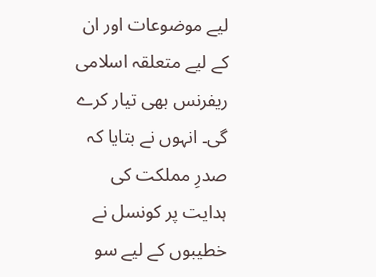لیے موضوعات اور ان کے لیے متعلقہ اسلامی ریفرنس بھی تیار کرے گی۔ انہوں نے بتایا کہ صدرِ مملکت کی ہدایت پر کونسل نے خطیبوں کے لیے سو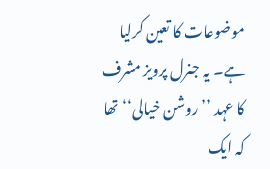موضوعات کا تعین کرلیا ہے۔ یہ جنرل پرویز مشرف کا عہد ’’روشن خیالی‘‘ تھا کہ ایک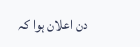دن اعلان ہوا کہ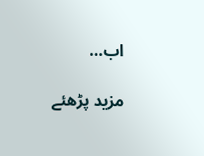اب…

مزید پڑھئے